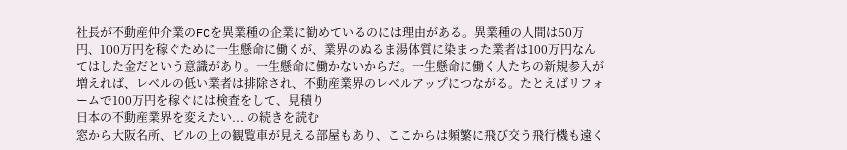社長が不動産仲介業のFCを異業種の企業に勧めているのには理由がある。異業種の人間は50万円、100万円を稼ぐために一生懸命に働くが、業界のぬるま湯体質に染まった業者は100万円なんてはした金だという意識があり。一生懸命に働かないからだ。一生懸命に働く人たちの新規参入が増えれば、レベルの低い業者は排除され、不動産業界のレベルアップにつながる。たとえばリフォームで100万円を稼ぐには検査をして、見積り
日本の不動産業界を変えたい... の続きを読む
窓から大阪名所、ビルの上の観覧車が見える部屋もあり、ここからは頻繁に飛び交う飛行機も遠く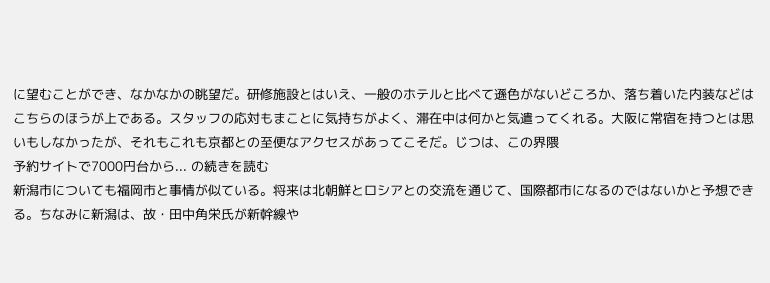に望むことができ、なかなかの眺望だ。研修施設とはいえ、一般のホテルと比べて遜色がないどころか、落ち着いた内装などはこちらのほうが上である。スタッフの応対もまことに気持ちがよく、滞在中は何かと気遣ってくれる。大阪に常宿を持つとは思いもしなかったが、それもこれも京都との至便なアクセスがあってこそだ。じつは、この界隈
予約サイトで7000円台から... の続きを読む
新潟市についても福岡市と事情が似ている。将来は北朝鮮とロシアとの交流を通じて、国際都市になるのではないかと予想できる。ちなみに新潟は、故・田中角栄氏が新幹線や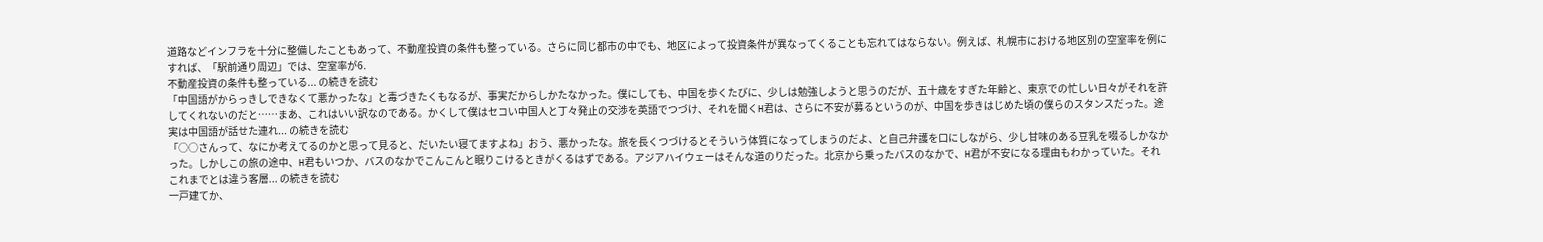道路などインフラを十分に整備したこともあって、不動産投資の条件も整っている。さらに同じ都市の中でも、地区によって投資条件が異なってくることも忘れてはならない。例えば、札幌市における地区別の空室率を例にすれば、「駅前通り周辺」では、空室率が6.
不動産投資の条件も整っている... の続きを読む
「中国語がからっきしできなくて悪かったな」と毒づきたくもなるが、事実だからしかたなかった。僕にしても、中国を歩くたびに、少しは勉強しようと思うのだが、五十歳をすぎた年齢と、東京での忙しい日々がそれを許してくれないのだと……まあ、これはいい訳なのである。かくして僕はセコい中国人と丁々発止の交渉を英語でつづけ、それを聞くH君は、さらに不安が募るというのが、中国を歩きはじめた頃の僕らのスタンスだった。途
実は中国語が話せた連れ... の続きを読む
「○○さんって、なにか考えてるのかと思って見ると、だいたい寝てますよね」おう、悪かったな。旅を長くつづけるとそういう体質になってしまうのだよ、と自己弁護を口にしながら、少し甘味のある豆乳を啜るしかなかった。しかしこの旅の途中、H君もいつか、バスのなかでこんこんと眠りこけるときがくるはずである。アジアハイウェーはそんな道のりだった。北京から乗ったバスのなかで、H君が不安になる理由もわかっていた。それ
これまでとは違う客層... の続きを読む
一戸建てか、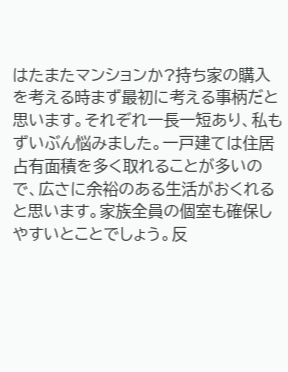はたまたマンションか?持ち家の購入を考える時まず最初に考える事柄だと思います。それぞれ一長一短あり、私もずいぶん悩みました。一戸建ては住居占有面積を多く取れることが多いので、広さに余裕のある生活がおくれると思います。家族全員の個室も確保しやすいとことでしょう。反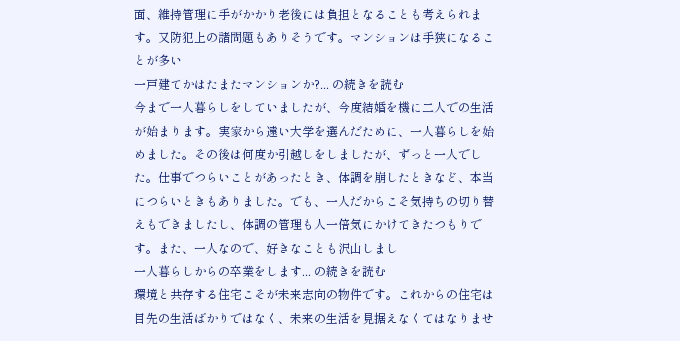面、維持管理に手がかかり老後には負担となることも考えられます。又防犯上の諸問題もありそうです。マンションは手狭になることが多い
一戸建てかはたまたマンションか?... の続きを読む
今まで一人暮らしをしていましたが、今度結婚を機に二人での生活が始まります。実家から遠い大学を選んだために、一人暮らしを始めました。その後は何度か引越しをしましたが、ずっと一人でした。仕事でつらいことがあったとき、体調を崩したときなど、本当につらいときもありました。でも、一人だからこそ気持ちの切り替えもできましたし、体調の管理も人一倍気にかけてきたつもりです。また、一人なので、好きなことも沢山しまし
一人暮らしからの卒業をします... の続きを読む
環境と共存する住宅こそが未来志向の物件です。これからの住宅は目先の生活ばかりではなく、未来の生活を見据えなくてはなりませ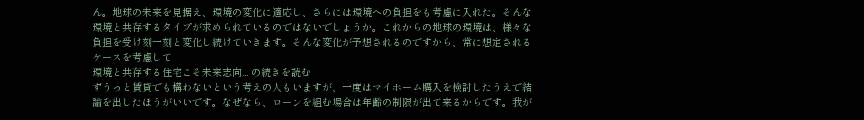ん。地球の未来を見据え、環境の変化に適応し、さらには環境への負担をも考慮に入れた。そんな環境と共存するタイプが求められているのではないでしょうか。これからの地球の環境は、様々な負担を受け刻一刻と変化し続けていきます。そんな変化が予想されるのですから、常に想定されるケースを考慮して
環境と共存する住宅こそ未来志向... の続きを読む
ずうっと賃貸でも構わないという考えの人もいますが、一度はマイホーム購入を検討したうえで結論を出したほうがいいです。なぜなら、ローンを組む場合は年齢の制限が出て来るからです。我が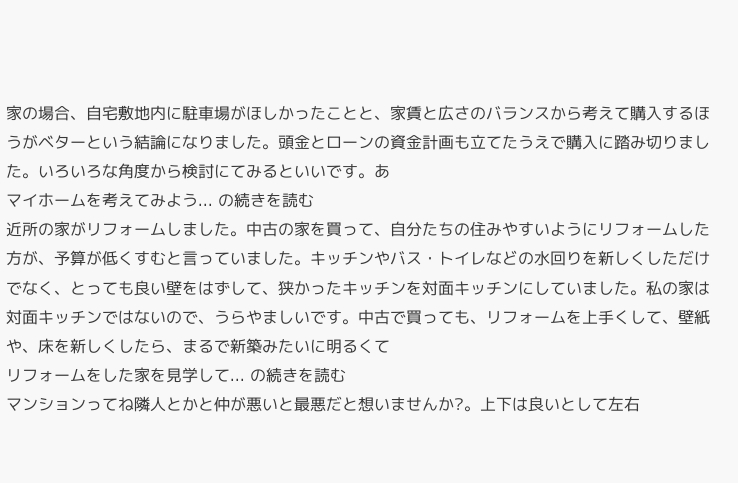家の場合、自宅敷地内に駐車場がほしかったことと、家賃と広さのバランスから考えて購入するほうがベターという結論になりました。頭金とローンの資金計画も立てたうえで購入に踏み切りました。いろいろな角度から検討にてみるといいです。あ
マイホームを考えてみよう... の続きを読む
近所の家がリフォームしました。中古の家を買って、自分たちの住みやすいようにリフォームした方が、予算が低くすむと言っていました。キッチンやバス・トイレなどの水回りを新しくしただけでなく、とっても良い壁をはずして、狭かったキッチンを対面キッチンにしていました。私の家は対面キッチンではないので、うらやましいです。中古で買っても、リフォームを上手くして、壁紙や、床を新しくしたら、まるで新築みたいに明るくて
リフォームをした家を見学して... の続きを読む
マンションってね隣人とかと仲が悪いと最悪だと想いませんか?。上下は良いとして左右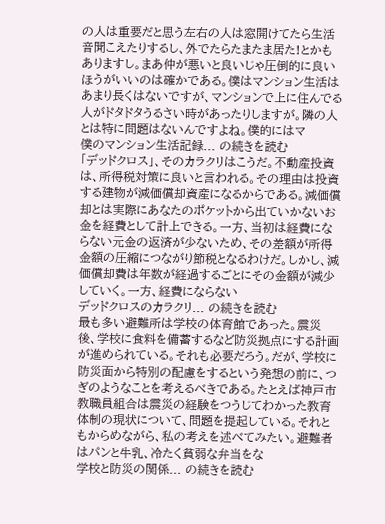の人は重要だと思う左右の人は窓開けてたら生活音聞こえたりするし、外でたらたまたま居た!とかもありますし。まあ仲が悪いと良いじゃ圧倒的に良いほうがいいのは確かである。僕はマンション生活はあまり長くはないですが、マンションで上に住んでる人がドタドタうるさい時があったりしますが。隣の人とは特に問題はないんですよね。僕的にはマ
僕のマンション生活記録... の続きを読む
「デッドクロス」、そのカラクリはこうだ。不動産投資は、所得税対策に良いと言われる。その理由は投資する建物が減価償却資産になるからである。減価償却とは実際にあなたのポケットから出ていかないお金を経費として計上できる。一方、当初は経費にならない元金の返済が少ないため、その差額が所得金額の圧縮につながり節税となるわけだ。しかし、減価償却費は年数が経過するごとにその金額が減少していく。一方、経費にならない
デッドクロスのカラクリ... の続きを読む
最も多い避難所は学校の体育館であった。震災後、学校に食料を備蓄するなど防災拠点にする計画が進められている。それも必要だろう。だが、学校に防災面から特別の配慮をするという発想の前に、つぎのようなことを考えるべきである。たとえば神戸市教職員組合は震災の経験をつうじてわかった教育体制の現状について、問題を提起している。それともからめながら、私の考えを述べてみたい。避難者はパンと牛乳、冷たく貧弱な弁当をな
学校と防災の関係... の続きを読む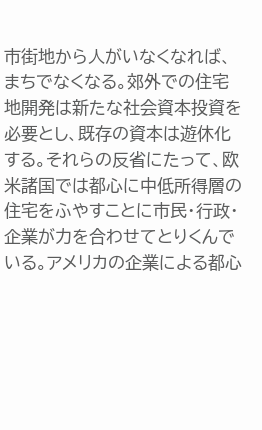市街地から人がいなくなれば、まちでなくなる。郊外での住宅地開発は新たな社会資本投資を必要とし、既存の資本は遊休化する。それらの反省にたって、欧米諸国では都心に中低所得層の住宅をふやすことに市民・行政・企業が力を合わせてとりくんでいる。アメリカの企業による都心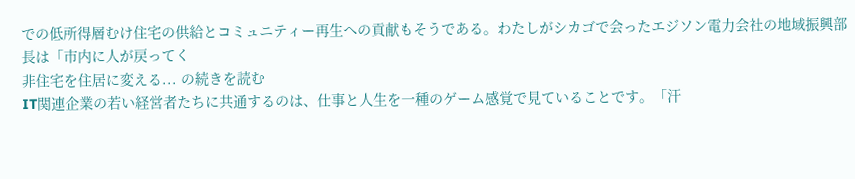での低所得層むけ住宅の供給とコミュニティー再生への貢献もそうである。わたしがシカゴで会ったエジソン電力会社の地域振興部長は「市内に人が戻ってく
非住宅を住居に変える... の続きを読む
IT関連企業の若い経営者たちに共通するのは、仕事と人生を一種のゲーム感覚で見ていることです。「汗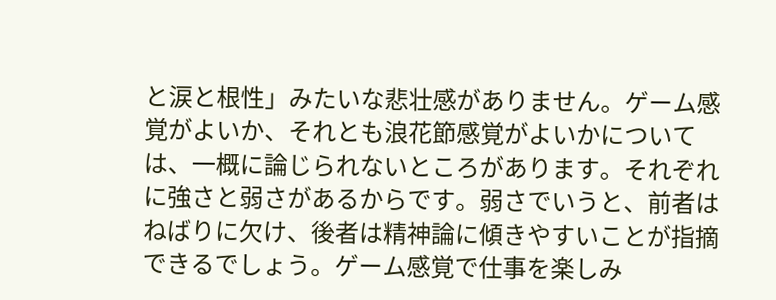と涙と根性」みたいな悲壮感がありません。ゲーム感覚がよいか、それとも浪花節感覚がよいかについては、一概に論じられないところがあります。それぞれに強さと弱さがあるからです。弱さでいうと、前者はねばりに欠け、後者は精神論に傾きやすいことが指摘できるでしょう。ゲーム感覚で仕事を楽しみ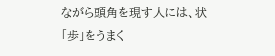ながら頭角を現す人には、状
「歩」をうまく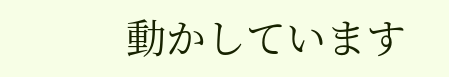動かしています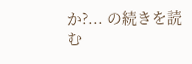か?... の続きを読む